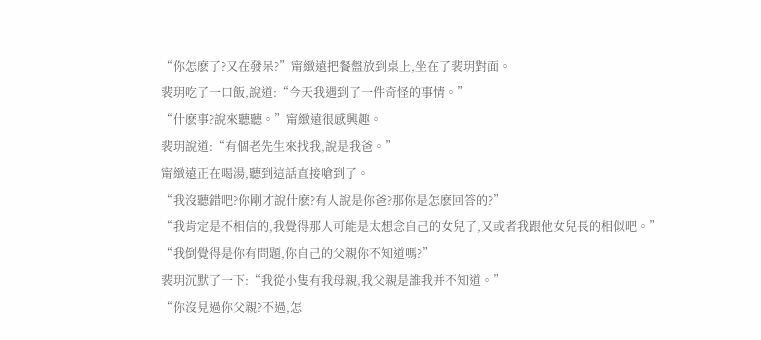“你怎麽了?又在發呆?”甯緻遠把餐盤放到桌上,坐在了裴玥對面。
裴玥吃了一口飯,說道:“今天我遇到了一件奇怪的事情。”
“什麽事?說來聽聽。”甯緻遠很感興趣。
裴玥說道:“有個老先生來找我,說是我爸。”
甯緻遠正在喝湯,聽到這話直接嗆到了。
“我沒聽錯吧?你剛才說什麽?有人說是你爸?那你是怎麽回答的?”
“我肯定是不相信的,我覺得那人可能是太想念自己的女兒了,又或者我跟他女兒長的相似吧。”
“我倒覺得是你有問題,你自己的父親你不知道嗎?”
裴玥沉默了一下:“我從小隻有我母親,我父親是誰我并不知道。”
“你沒見過你父親?不過,怎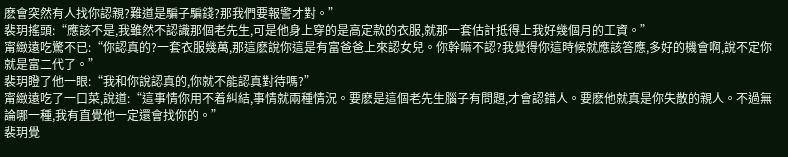麽會突然有人找你認親?難道是騙子騙錢?那我們要報警才對。”
裴玥搖頭:“應該不是,我雖然不認識那個老先生,可是他身上穿的是高定款的衣服,就那一套估計抵得上我好幾個月的工資。”
甯緻遠吃驚不已:“你認真的?一套衣服幾萬,那這麽說你這是有富爸爸上來認女兒。你幹嘛不認?我覺得你這時候就應該答應,多好的機會啊,說不定你就是富二代了。”
裴玥瞪了他一眼:“我和你說認真的,你就不能認真對待嗎?”
甯緻遠吃了一口菜,說道:“這事情你用不着糾結,事情就兩種情況。要麽是這個老先生腦子有問題,才會認錯人。要麽他就真是你失散的親人。不過無論哪一種,我有直覺他一定還會找你的。”
裴玥覺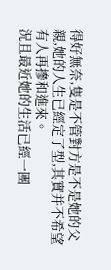得好無奈,隻是不管對方是不是她的父親,她的人生已經定了型,其實并不希望有人再摻和進來。
況且最近她的生活已經一團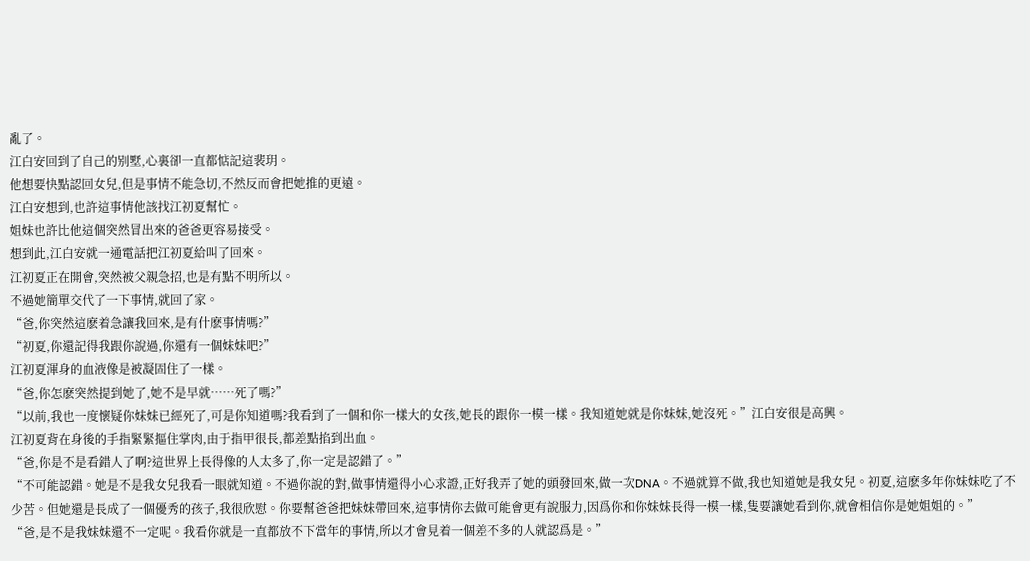亂了。
江白安回到了自己的别墅,心裏卻一直都惦記這裴玥。
他想要快點認回女兒,但是事情不能急切,不然反而會把她推的更遠。
江白安想到,也許這事情他該找江初夏幫忙。
姐妹也許比他這個突然冒出來的爸爸更容易接受。
想到此,江白安就一通電話把江初夏給叫了回來。
江初夏正在開會,突然被父親急招,也是有點不明所以。
不過她簡單交代了一下事情,就回了家。
“爸,你突然這麽着急讓我回來,是有什麽事情嗎?”
“初夏,你還記得我跟你說過,你還有一個妹妹吧?”
江初夏渾身的血液像是被凝固住了一樣。
“爸,你怎麽突然提到她了,她不是早就……死了嗎?”
“以前,我也一度懷疑你妹妹已經死了,可是你知道嗎?我看到了一個和你一樣大的女孩,她長的跟你一模一樣。我知道她就是你妹妹,她沒死。”江白安很是高興。
江初夏背在身後的手指緊緊摳住掌肉,由于指甲很長,都差點掐到出血。
“爸,你是不是看錯人了啊?這世界上長得像的人太多了,你一定是認錯了。”
“不可能認錯。她是不是我女兒我看一眼就知道。不過你說的對,做事情還得小心求證,正好我弄了她的頭發回來,做一次DNA。不過就算不做,我也知道她是我女兒。初夏,這麽多年你妹妹吃了不少苦。但她還是長成了一個優秀的孩子,我很欣慰。你要幫爸爸把妹妹帶回來,這事情你去做可能會更有說服力,因爲你和你妹妹長得一模一樣,隻要讓她看到你,就會相信你是她姐姐的。”
“爸,是不是我妹妹還不一定呢。我看你就是一直都放不下當年的事情,所以才會見着一個差不多的人就認爲是。”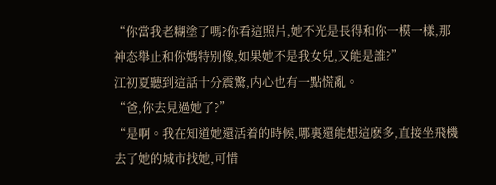“你當我老糊塗了嗎?你看這照片,她不光是長得和你一模一樣,那神态舉止和你媽特别像,如果她不是我女兒,又能是誰?”
江初夏聽到這話十分震驚,内心也有一點慌亂。
“爸,你去見過她了?”
“是啊。我在知道她還活着的時候,哪裏還能想這麽多,直接坐飛機去了她的城市找她,可惜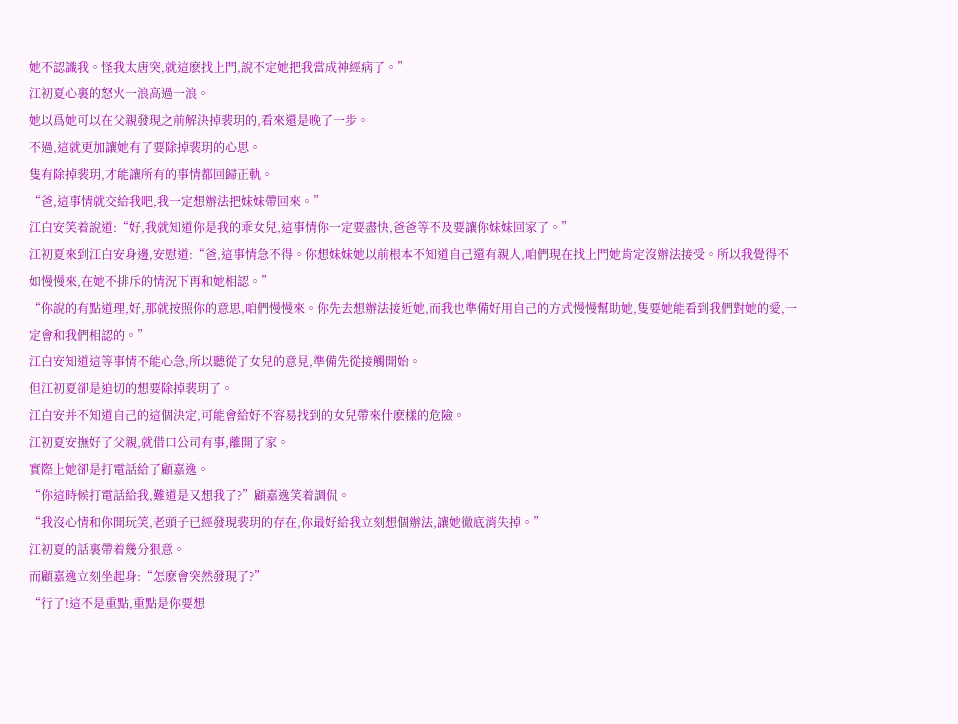她不認識我。怪我太唐突,就這麽找上門,說不定她把我當成神經病了。”
江初夏心裏的怒火一浪高過一浪。
她以爲她可以在父親發現之前解決掉裴玥的,看來還是晚了一步。
不過,這就更加讓她有了要除掉裴玥的心思。
隻有除掉裴玥,才能讓所有的事情都回歸正軌。
“爸,這事情就交給我吧,我一定想辦法把妹妹帶回來。”
江白安笑着說道:“好,我就知道你是我的乖女兒,這事情你一定要盡快,爸爸等不及要讓你妹妹回家了。”
江初夏來到江白安身邊,安慰道:“爸,這事情急不得。你想妹妹她以前根本不知道自己還有親人,咱們現在找上門她肯定沒辦法接受。所以我覺得不如慢慢來,在她不排斥的情況下再和她相認。”
“你說的有點道理,好,那就按照你的意思,咱們慢慢來。你先去想辦法接近她,而我也準備好用自己的方式慢慢幫助她,隻要她能看到我們對她的愛,一定會和我們相認的。”
江白安知道這等事情不能心急,所以聽從了女兒的意見,準備先從接觸開始。
但江初夏卻是迫切的想要除掉裴玥了。
江白安并不知道自己的這個決定,可能會給好不容易找到的女兒帶來什麽樣的危險。
江初夏安撫好了父親,就借口公司有事,離開了家。
實際上她卻是打電話給了顧嘉逸。
“你這時候打電話給我,難道是又想我了?”顧嘉逸笑着調侃。
“我沒心情和你開玩笑,老頭子已經發現裴玥的存在,你最好給我立刻想個辦法,讓她徹底消失掉。”
江初夏的話裏帶着幾分狠意。
而顧嘉逸立刻坐起身:“怎麽會突然發現了?”
“行了!這不是重點,重點是你要想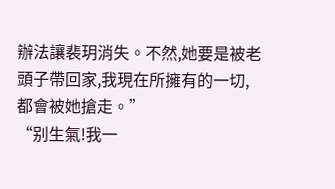辦法讓裴玥消失。不然,她要是被老頭子帶回家,我現在所擁有的一切,都會被她搶走。”
“别生氣!我一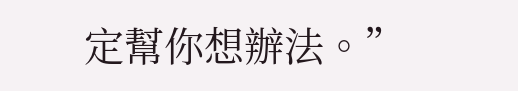定幫你想辦法。”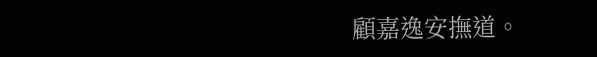顧嘉逸安撫道。